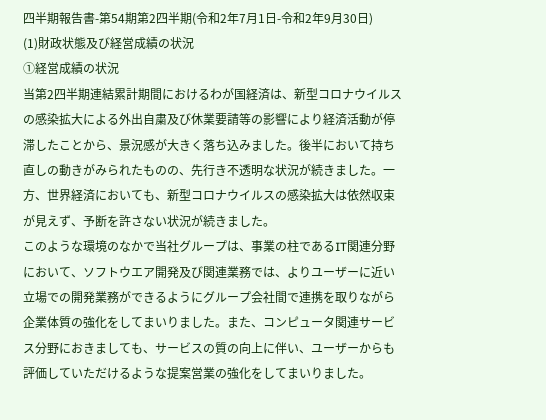四半期報告書-第54期第2四半期(令和2年7月1日-令和2年9月30日)
(1)財政状態及び経営成績の状況
①経営成績の状況
当第2四半期連結累計期間におけるわが国経済は、新型コロナウイルスの感染拡大による外出自粛及び休業要請等の影響により経済活動が停滞したことから、景況感が大きく落ち込みました。後半において持ち直しの動きがみられたものの、先行き不透明な状況が続きました。一方、世界経済においても、新型コロナウイルスの感染拡大は依然収束が見えず、予断を許さない状況が続きました。
このような環境のなかで当社グループは、事業の柱であるIT関連分野において、ソフトウエア開発及び関連業務では、よりユーザーに近い立場での開発業務ができるようにグループ会社間で連携を取りながら企業体質の強化をしてまいりました。また、コンピュータ関連サービス分野におきましても、サービスの質の向上に伴い、ユーザーからも評価していただけるような提案営業の強化をしてまいりました。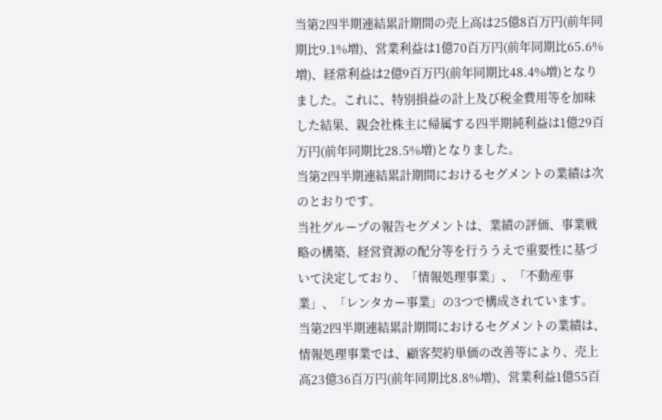当第2四半期連結累計期間の売上高は25億8百万円(前年同期比9.1%増)、営業利益は1億70百万円(前年同期比65.6%増)、経常利益は2億9百万円(前年同期比48.4%増)となりました。これに、特別損益の計上及び税金費用等を加味した結果、親会社株主に帰属する四半期純利益は1億29百万円(前年同期比28.5%増)となりました。
当第2四半期連結累計期間におけるセグメントの業績は次のとおりです。
当社グループの報告セグメントは、業績の評価、事業戦略の構築、経営資源の配分等を行ううえで重要性に基づいて決定しており、「情報処理事業」、「不動産事業」、「レンタカー事業」の3つで構成されています。
当第2四半期連結累計期間におけるセグメントの業績は、情報処理事業では、顧客契約単価の改善等により、売上高23億36百万円(前年同期比8.8%増)、営業利益1億55百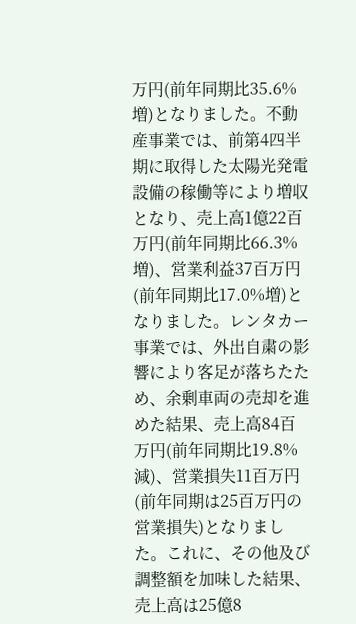万円(前年同期比35.6%増)となりました。不動産事業では、前第4四半期に取得した太陽光発電設備の稼働等により増収となり、売上高1億22百万円(前年同期比66.3%増)、営業利益37百万円(前年同期比17.0%増)となりました。レンタカー事業では、外出自粛の影響により客足が落ちたため、余剰車両の売却を進めた結果、売上高84百万円(前年同期比19.8%減)、営業損失11百万円(前年同期は25百万円の営業損失)となりました。これに、その他及び調整額を加味した結果、売上高は25億8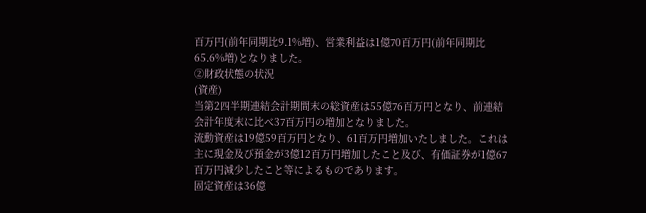百万円(前年同期比9.1%増)、営業利益は1億70百万円(前年同期比65.6%増)となりました。
②財政状態の状況
(資産)
当第2四半期連結会計期間末の総資産は55億76百万円となり、前連結会計年度末に比べ37百万円の増加となりました。
流動資産は19億59百万円となり、61百万円増加いたしました。これは主に現金及び預金が3億12百万円増加したこと及び、有価証券が1億67百万円減少したこと等によるものであります。
固定資産は36億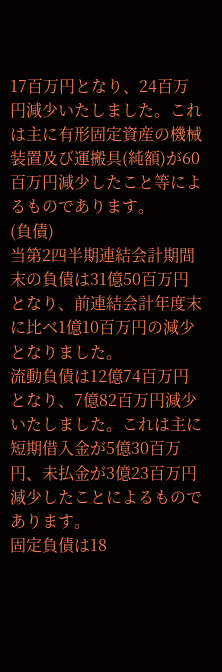17百万円となり、24百万円減少いたしました。これは主に有形固定資産の機械装置及び運搬具(純額)が60百万円減少したこと等によるものであります。
(負債)
当第2四半期連結会計期間末の負債は31億50百万円となり、前連結会計年度末に比べ1億10百万円の減少となりました。
流動負債は12億74百万円となり、7億82百万円減少いたしました。これは主に短期借入金が5億30百万円、未払金が3億23百万円減少したことによるものであります。
固定負債は18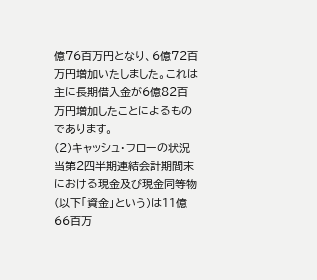億76百万円となり、6億72百万円増加いたしました。これは主に長期借入金が6億82百万円増加したことによるものであります。
(2)キャッシュ・フローの状況
当第2四半期連結会計期間末における現金及び現金同等物(以下「資金」という)は11億66百万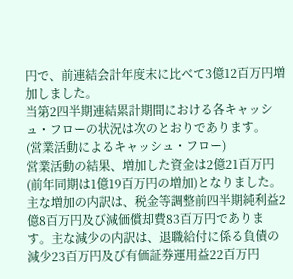円で、前連結会計年度末に比べて3億12百万円増加しました。
当第2四半期連結累計期間における各キャッシュ・フローの状況は次のとおりであります。
(営業活動によるキャッシュ・フロー)
営業活動の結果、増加した資金は2億21百万円(前年同期は1億19百万円の増加)となりました。主な増加の内訳は、税金等調整前四半期純利益2億8百万円及び減価償却費83百万円であります。主な減少の内訳は、退職給付に係る負債の減少23百万円及び有価証券運用益22百万円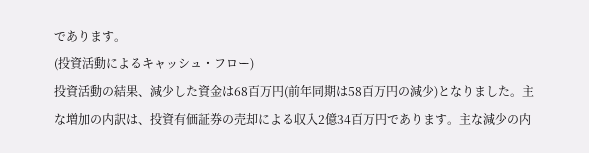であります。
(投資活動によるキャッシュ・フロー)
投資活動の結果、減少した資金は68百万円(前年同期は58百万円の減少)となりました。主な増加の内訳は、投資有価証券の売却による収入2億34百万円であります。主な減少の内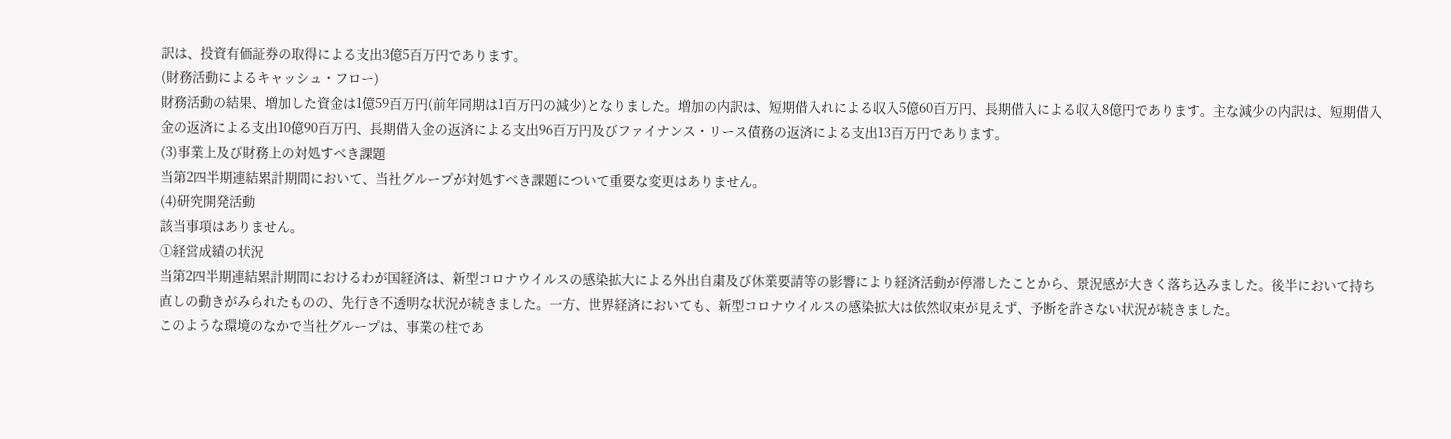訳は、投資有価証券の取得による支出3億5百万円であります。
(財務活動によるキャッシュ・フロー)
財務活動の結果、増加した資金は1億59百万円(前年同期は1百万円の減少)となりました。増加の内訳は、短期借入れによる収入5億60百万円、長期借入による収入8億円であります。主な減少の内訳は、短期借入金の返済による支出10億90百万円、長期借入金の返済による支出96百万円及びファイナンス・リース債務の返済による支出13百万円であります。
(3)事業上及び財務上の対処すべき課題
当第2四半期連結累計期間において、当社グループが対処すべき課題について重要な変更はありません。
(4)研究開発活動
該当事項はありません。
①経営成績の状況
当第2四半期連結累計期間におけるわが国経済は、新型コロナウイルスの感染拡大による外出自粛及び休業要請等の影響により経済活動が停滞したことから、景況感が大きく落ち込みました。後半において持ち直しの動きがみられたものの、先行き不透明な状況が続きました。一方、世界経済においても、新型コロナウイルスの感染拡大は依然収束が見えず、予断を許さない状況が続きました。
このような環境のなかで当社グループは、事業の柱であ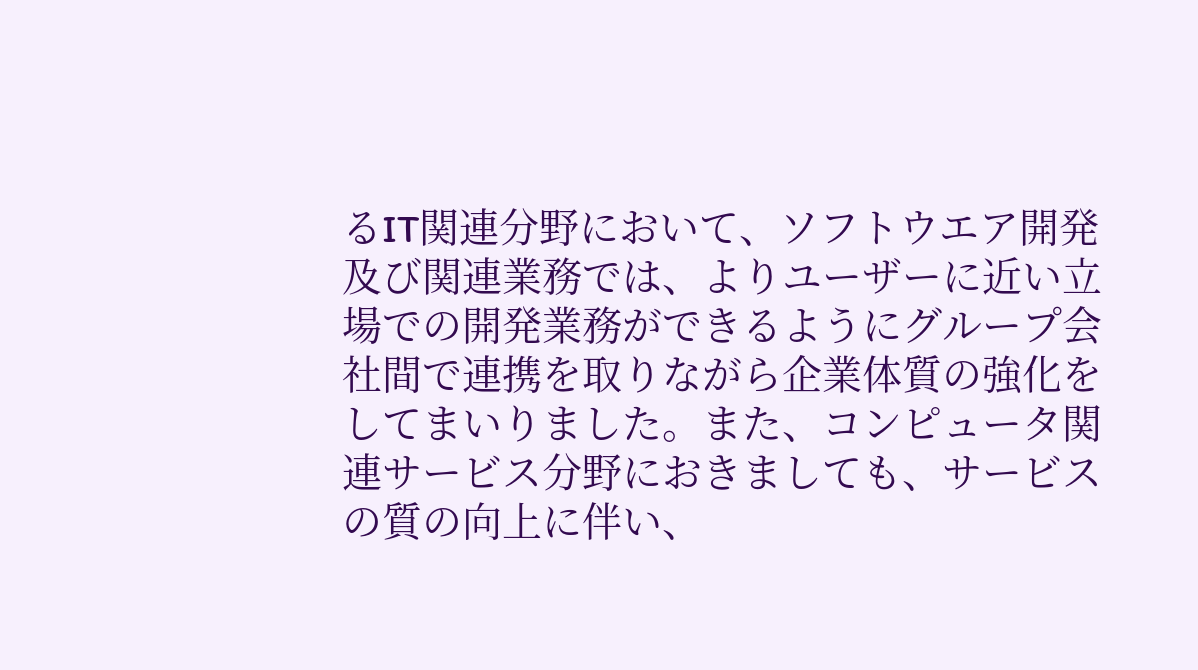るIT関連分野において、ソフトウエア開発及び関連業務では、よりユーザーに近い立場での開発業務ができるようにグループ会社間で連携を取りながら企業体質の強化をしてまいりました。また、コンピュータ関連サービス分野におきましても、サービスの質の向上に伴い、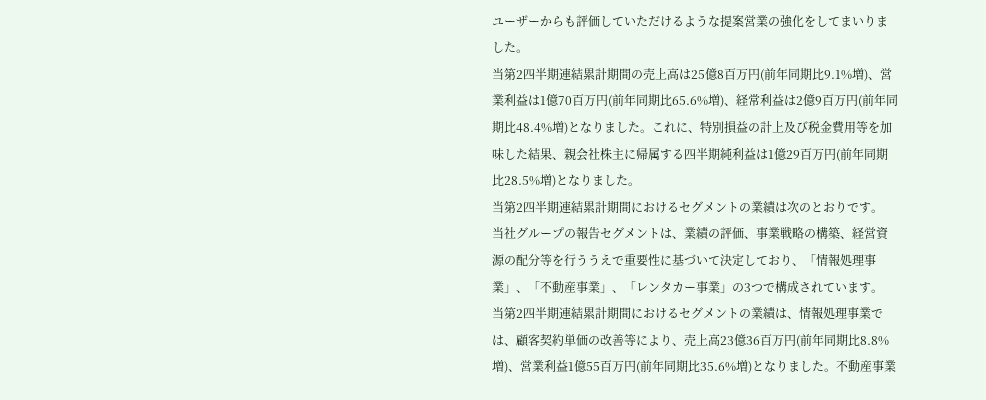ユーザーからも評価していただけるような提案営業の強化をしてまいりました。
当第2四半期連結累計期間の売上高は25億8百万円(前年同期比9.1%増)、営業利益は1億70百万円(前年同期比65.6%増)、経常利益は2億9百万円(前年同期比48.4%増)となりました。これに、特別損益の計上及び税金費用等を加味した結果、親会社株主に帰属する四半期純利益は1億29百万円(前年同期比28.5%増)となりました。
当第2四半期連結累計期間におけるセグメントの業績は次のとおりです。
当社グループの報告セグメントは、業績の評価、事業戦略の構築、経営資源の配分等を行ううえで重要性に基づいて決定しており、「情報処理事業」、「不動産事業」、「レンタカー事業」の3つで構成されています。
当第2四半期連結累計期間におけるセグメントの業績は、情報処理事業では、顧客契約単価の改善等により、売上高23億36百万円(前年同期比8.8%増)、営業利益1億55百万円(前年同期比35.6%増)となりました。不動産事業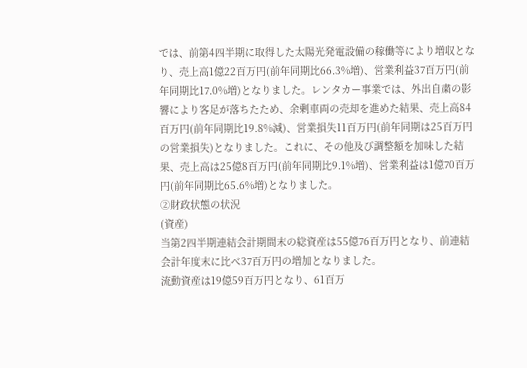では、前第4四半期に取得した太陽光発電設備の稼働等により増収となり、売上高1億22百万円(前年同期比66.3%増)、営業利益37百万円(前年同期比17.0%増)となりました。レンタカー事業では、外出自粛の影響により客足が落ちたため、余剰車両の売却を進めた結果、売上高84百万円(前年同期比19.8%減)、営業損失11百万円(前年同期は25百万円の営業損失)となりました。これに、その他及び調整額を加味した結果、売上高は25億8百万円(前年同期比9.1%増)、営業利益は1億70百万円(前年同期比65.6%増)となりました。
②財政状態の状況
(資産)
当第2四半期連結会計期間末の総資産は55億76百万円となり、前連結会計年度末に比べ37百万円の増加となりました。
流動資産は19億59百万円となり、61百万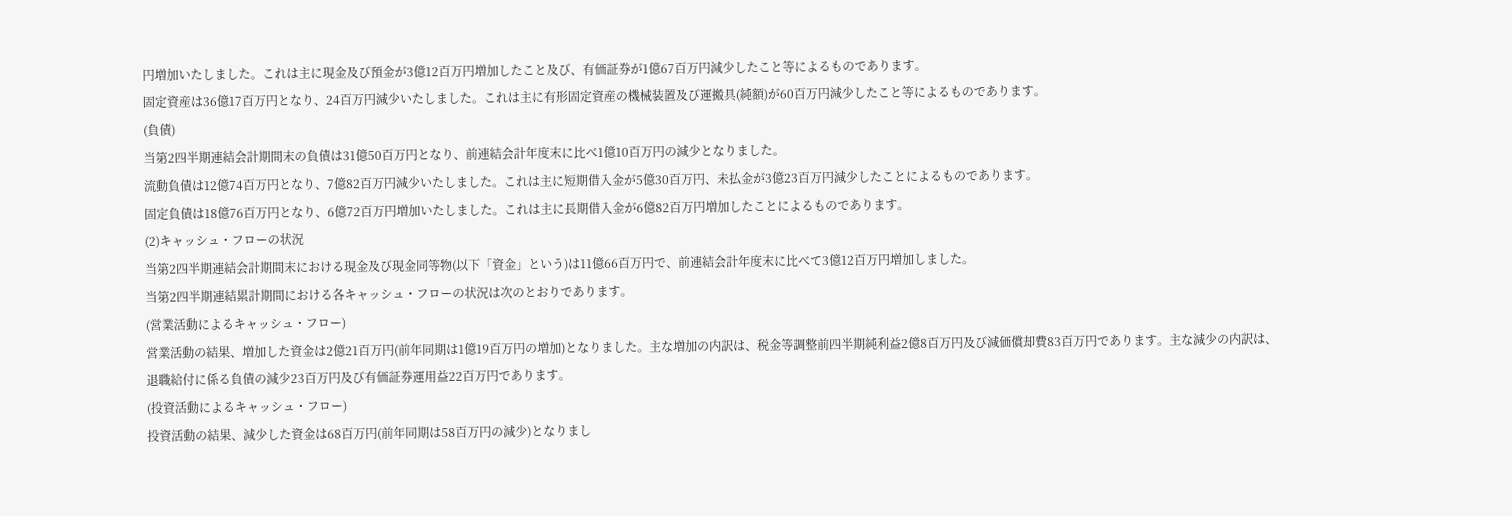円増加いたしました。これは主に現金及び預金が3億12百万円増加したこと及び、有価証券が1億67百万円減少したこと等によるものであります。
固定資産は36億17百万円となり、24百万円減少いたしました。これは主に有形固定資産の機械装置及び運搬具(純額)が60百万円減少したこと等によるものであります。
(負債)
当第2四半期連結会計期間末の負債は31億50百万円となり、前連結会計年度末に比べ1億10百万円の減少となりました。
流動負債は12億74百万円となり、7億82百万円減少いたしました。これは主に短期借入金が5億30百万円、未払金が3億23百万円減少したことによるものであります。
固定負債は18億76百万円となり、6億72百万円増加いたしました。これは主に長期借入金が6億82百万円増加したことによるものであります。
(2)キャッシュ・フローの状況
当第2四半期連結会計期間末における現金及び現金同等物(以下「資金」という)は11億66百万円で、前連結会計年度末に比べて3億12百万円増加しました。
当第2四半期連結累計期間における各キャッシュ・フローの状況は次のとおりであります。
(営業活動によるキャッシュ・フロー)
営業活動の結果、増加した資金は2億21百万円(前年同期は1億19百万円の増加)となりました。主な増加の内訳は、税金等調整前四半期純利益2億8百万円及び減価償却費83百万円であります。主な減少の内訳は、退職給付に係る負債の減少23百万円及び有価証券運用益22百万円であります。
(投資活動によるキャッシュ・フロー)
投資活動の結果、減少した資金は68百万円(前年同期は58百万円の減少)となりまし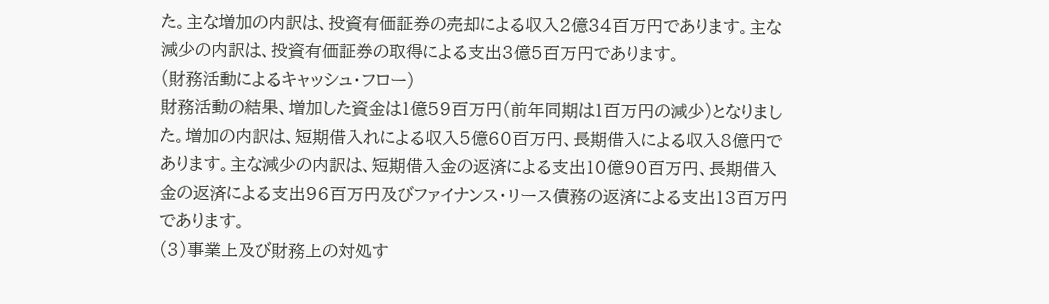た。主な増加の内訳は、投資有価証券の売却による収入2億34百万円であります。主な減少の内訳は、投資有価証券の取得による支出3億5百万円であります。
(財務活動によるキャッシュ・フロー)
財務活動の結果、増加した資金は1億59百万円(前年同期は1百万円の減少)となりました。増加の内訳は、短期借入れによる収入5億60百万円、長期借入による収入8億円であります。主な減少の内訳は、短期借入金の返済による支出10億90百万円、長期借入金の返済による支出96百万円及びファイナンス・リース債務の返済による支出13百万円であります。
(3)事業上及び財務上の対処す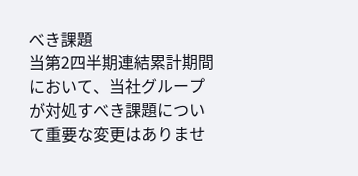べき課題
当第2四半期連結累計期間において、当社グループが対処すべき課題について重要な変更はありませ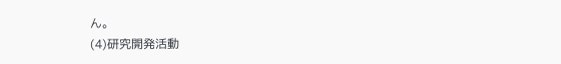ん。
(4)研究開発活動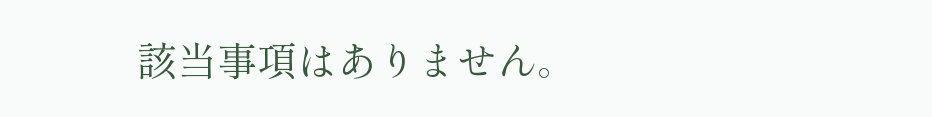該当事項はありません。